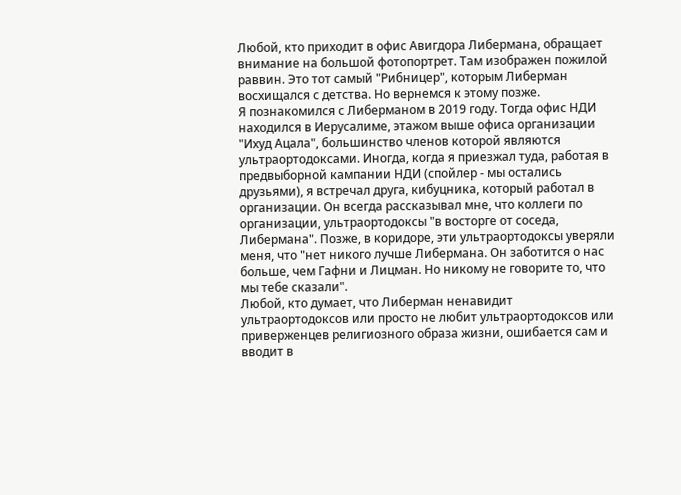Любой, кто приходит в офис Авигдора Либермана, обращает внимание на большой фотопортрет. Там изображен пожилой раввин. Это тот самый "Рибницер", которым Либерман восхищался с детства. Но вернемся к этому позже.
Я познакомился с Либерманом в 2019 году. Тогда офис НДИ находился в Иерусалиме, этажом выше офиса организации "Ихуд Ацала", большинство членов которой являются ультраортодоксами. Иногда, когда я приезжал туда, работая в предвыборной кампании НДИ (спойлер - мы остались друзьями), я встречал друга, кибуцника, который работал в организации. Он всегда рассказывал мне, что коллеги по организации, ультраортодоксы "в восторге от соседа, Либермана". Позже, в коридоре, эти ультраортодоксы уверяли меня, что "нет никого лучше Либермана. Он заботится о нас больше, чем Гафни и Лицман. Но никому не говорите то, что мы тебе сказали".
Любой, кто думает, что Либерман ненавидит ультраортодоксов или просто не любит ультраортодоксов или приверженцев религиозного образа жизни, ошибается сам и вводит в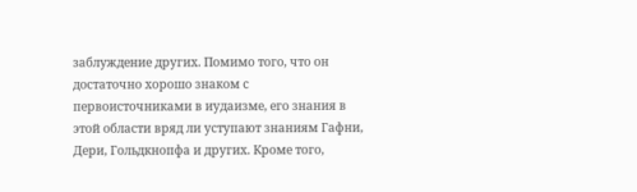заблуждение других. Помимо того, что он достаточно хорошо знаком с первоисточниками в иудаизме, его знания в этой области вряд ли уступают знаниям Гафни, Дери, Гольдкнопфа и других. Кроме того,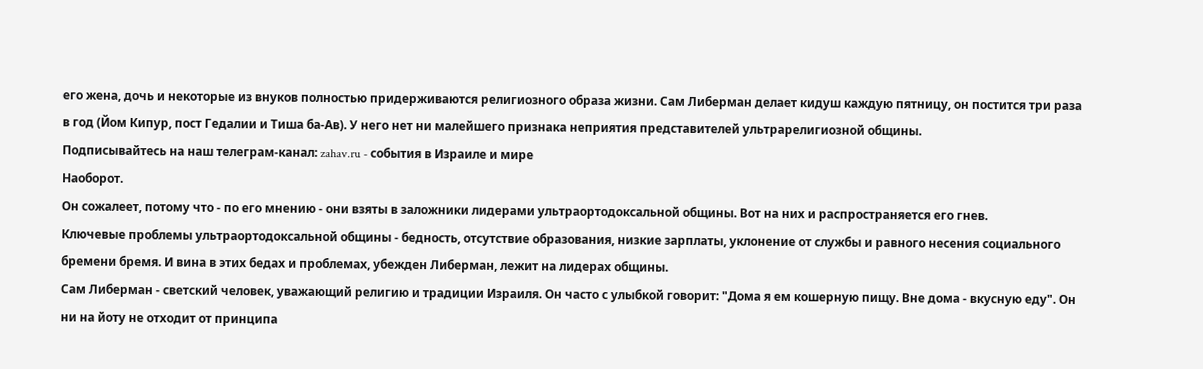его жена, дочь и некоторые из внуков полностью придерживаются религиозного образа жизни. Сам Либерман делает кидуш каждую пятницу, он постится три раза в год (Йом Кипур, пост Гедалии и Тиша ба-Ав). У него нет ни малейшего признака неприятия представителей ультрарелигиозной общины.
Подписывайтесь на наш телеграм-канал: zahav.ru - события в Израиле и мире
Наоборот.
Он сожалеет, потому что - по его мнению - они взяты в заложники лидерами ультраортодоксальной общины. Вот на них и распространяется его гнев.
Ключевые проблемы ультраортодоксальной общины - бедность, отсутствие образования, низкие зарплаты, уклонение от службы и равного несения социального бремени бремя. И вина в этих бедах и проблемах, убежден Либерман, лежит на лидерах общины.
Сам Либерман - светский человек, уважающий религию и традиции Израиля. Он часто с улыбкой говорит: "Дома я ем кошерную пищу. Вне дома - вкусную еду". Он ни на йоту не отходит от принципа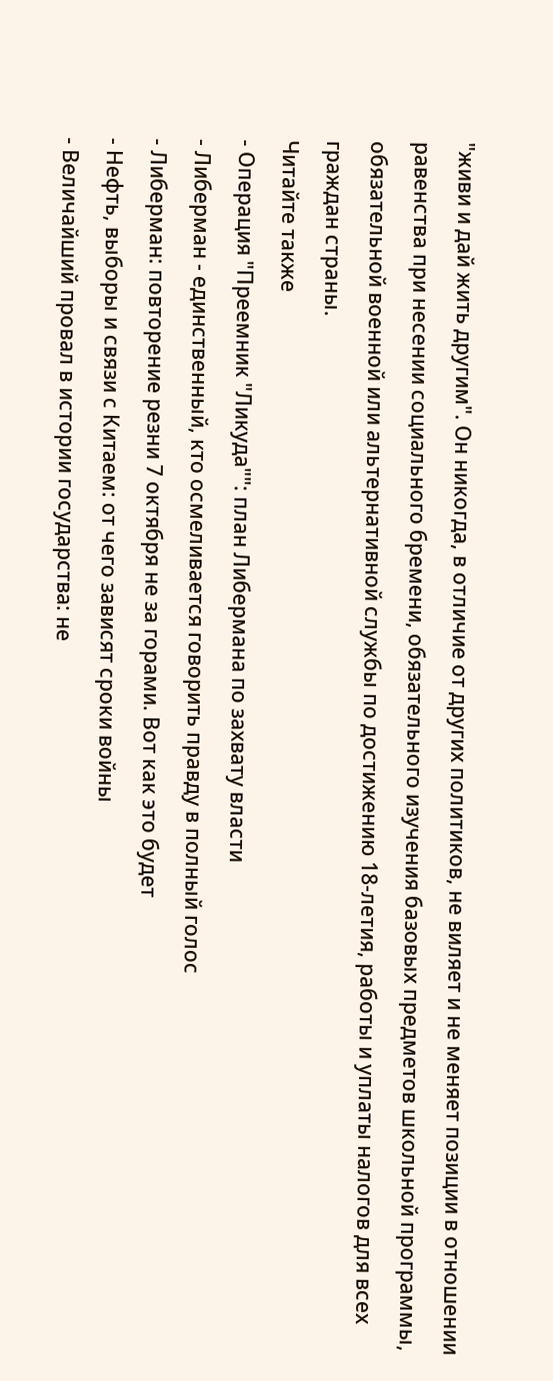"живи и дай жить другим". Он никогда, в отличие от других политиков, не виляет и не меняет позиции в отношении равенства при несении социального бремени, обязательного изучения базовых предметов школьной программы, обязательной военной или альтернативной службы по достижению 18-летия, работы и уплаты налогов для всех граждан страны.
Читайте также
- Операция "Преемник "Ликуда"": план Либермана по захвату власти
- Либерман - единственный, кто осмеливается говорить правду в полный голос
- Либерман: повторение резни 7 октября не за горами. Вот как это будет
- Нефть, выборы и связи с Китаем: от чего зависят сроки войны
- Величайший провал в истории государства: не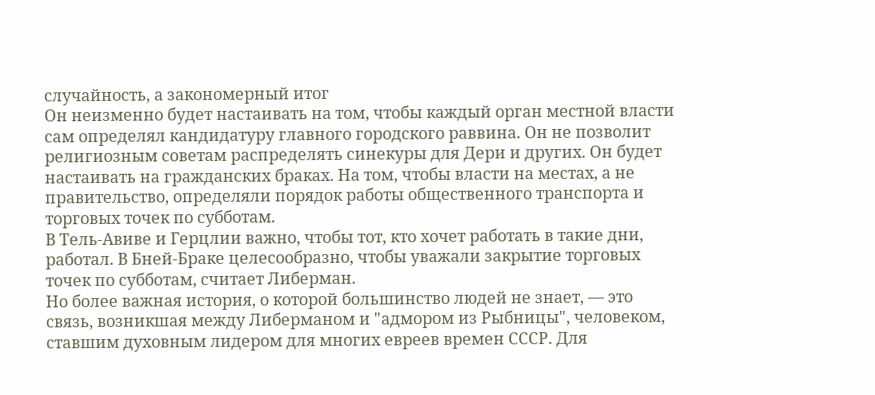случайность, а закономерный итог
Он неизменно будет настаивать на том, чтобы каждый орган местной власти сам определял кандидатуру главного городского раввина. Он не позволит религиозным советам распределять синекуры для Дери и других. Он будет настаивать на гражданских браках. На том, чтобы власти на местах, а не правительство, определяли порядок работы общественного транспорта и торговых точек по субботам.
В Тель-Авиве и Герцлии важно, чтобы тот, кто хочет работать в такие дни, работал. В Бней-Браке целесообразно, чтобы уважали закрытие торговых точек по субботам, считает Либерман.
Но более важная история, о которой большинство людей не знает, — это связь, возникшая между Либерманом и "адмором из Рыбницы", человеком, ставшим духовным лидером для многих евреев времен СССР. Для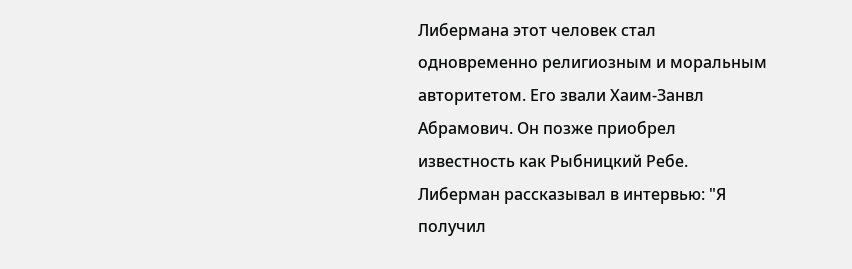Либермана этот человек стал одновременно религиозным и моральным авторитетом. Его звали Хаим-Занвл Абрамович. Он позже приобрел известность как Рыбницкий Ребе.
Либерман рассказывал в интервью: "Я получил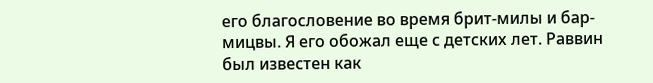его благословение во время брит-милы и бар-мицвы. Я его обожал еще с детских лет. Раввин был известен как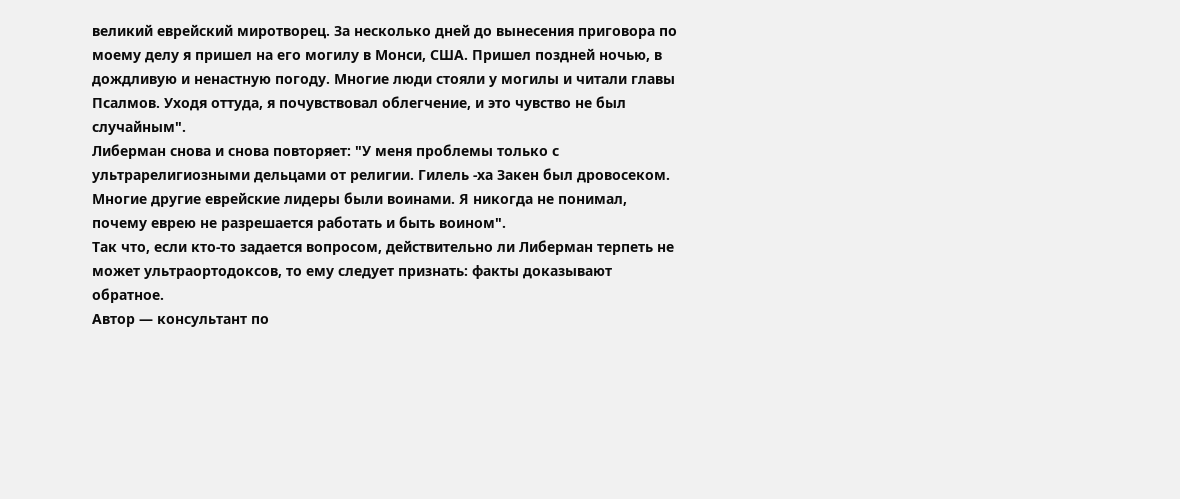великий еврейский миротворец. За несколько дней до вынесения приговора по моему делу я пришел на его могилу в Монси, США. Пришел поздней ночью, в дождливую и ненастную погоду. Многие люди стояли у могилы и читали главы Псалмов. Уходя оттуда, я почувствовал облегчение, и это чувство не был случайным".
Либерман снова и снова повторяет: "У меня проблемы только с ультрарелигиозными дельцами от религии. Гилель -ха Закен был дровосеком. Многие другие еврейские лидеры были воинами. Я никогда не понимал, почему еврею не разрешается работать и быть воином".
Так что, если кто-то задается вопросом, действительно ли Либерман терпеть не может ультраортодоксов, то ему следует признать: факты доказывают обратное.
Автор — консультант по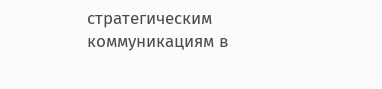стратегическим коммуникациям в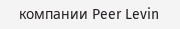компании Peer Levin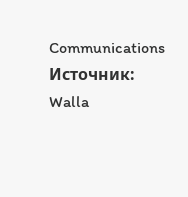Communications
Источник: Walla